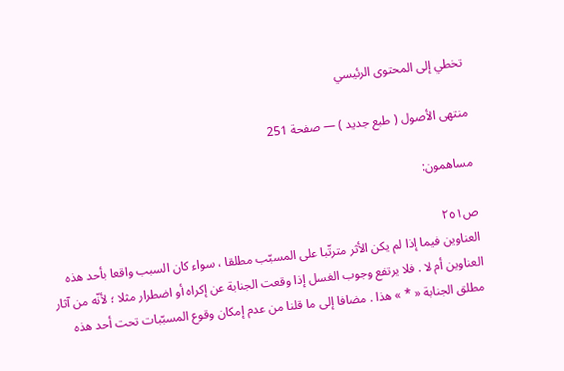تخطي إلى المحتوى الرئيسي

منتهى الأصول ( طبع جديد ) — صفحة 251

مساهمون:

ص٢٥١
العناوين فيما إذا لم يكن الأثر مترتّبا على المسبّب مطلقا ، سواء كان السبب واقعا بأحد هذه العناوين أم لا . فلا يرتفع وجوب الغسل إذا وقعت الجنابة عن إكراه أو اضطرار مثلا ؛ لأنّه من آثار مطلق الجنابة « * » هذا . مضافا إلى ما قلنا من عدم إمكان وقوع المسبّبات تحت أحد هذه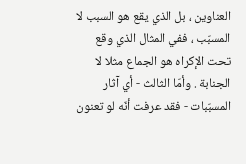العناوين ، بل الذي يقع هو السبب لا المسبّب ، ففي المثال الذي وقع تحت الإكراه هو الجماع مثلا لا الجنابة . وأمّا الثالث - أي آثار المسبّبات - فقد عرفت أنّه لو تعنون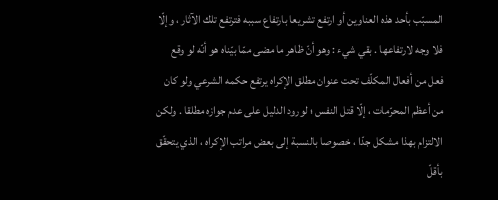المسبّب بأحد هذه العناوين أو ارتفع تشريعا بارتفاع سببه فترتفع تلك الآثار ، وإلّا فلا وجه لارتفاعها . بقي شيء : وهو أنّ ظاهر ما مضى ممّا بيّناه هو أنّه لو وقع فعل من أفعال المكلّف تحت عنوان مطلق الإكراه يرتفع حكمه الشرعي ولو كان من أعظم المحرّمات ، إلّا قتل النفس ؛ لورود الدليل على عدم جوازه مطلقا . ولكن الالتزام بهذا مشكل جدّا ، خصوصا بالنسبة إلى بعض مراتب الإكراه ، الذي يتحقّق بأقلّ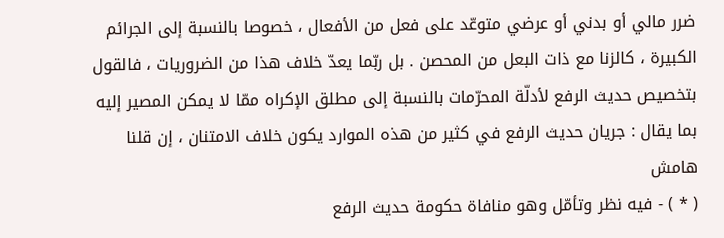ضرر مالي أو بدني أو عرضي متوعّد على فعل من الأفعال ، خصوصا بالنسبة إلى الجرائم الكبيرة ، كالزنا مع ذات البعل من المحصن . بل ربّما يعدّ خلاف هذا من الضروريات ، فالقول بتخصيص حديث الرفع لأدلّة المحرّمات بالنسبة إلى مطلق الإكراه ممّا لا يمكن المصير إليه بما يقال : جريان حديث الرفع في كثير من هذه الموارد يكون خلاف الامتنان ، إن قلنا
هامش
( * ) - فيه نظر وتأمّل وهو منافاة حكومة حديث الرفع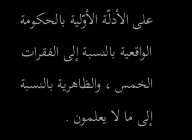على الأدلّة الأوّلية بالحكومة الواقعية بالنسبة إلى الفقرات الخمس ، والظاهرية بالنسبة إلى ما لا يعلمون .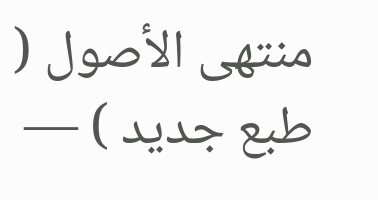منتهى الأصول ( طبع جديد ) —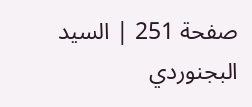صفحة 251 | السيد البجنوردي